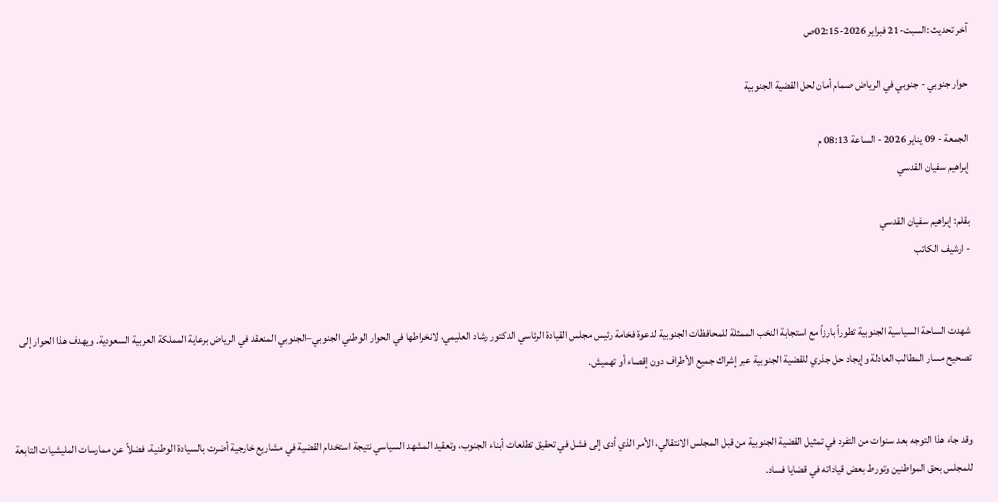آخر تحديث :السبت-21 فبراير 2026-02:15ص

حوار جنوبي - جنوبي في الرياض صمام أمان لحل القضية الجنوبية

الجمعة - 09 يناير 2026 - الساعة 08:13 م
إبراهيم سفيان القدسي

بقلم: إبراهيم سفيان القدسي
- ارشيف الكاتب


شهدت الساحة السياسية الجنوبية تطوراً بارزاً مع استجابة النخب الممثلة للمحافظات الجنوبية لدعوة فخامة رئيس مجلس القيادة الرئاسي الدكتور رشاد العليمي، لانخراطها في الحوار الوطني الجنوبي–الجنوبي المنعقد في الرياض برعاية المملكة العربية السعودية. ويهدف هذا الحوار إلى تصحيح مسار المطالب العادلة وإيجاد حل جذري للقضية الجنوبية عبر إشراك جميع الأطراف دون إقصاء أو تهميش.


وقد جاء هذا التوجه بعد سنوات من التفرد في تمثيل القضية الجنوبية من قبل المجلس الانتقالي، الأمر الذي أدى إلى فشل في تحقيق تطلعات أبناء الجنوب، وتعقيد المشهد السياسي نتيجة استخدام القضية في مشاريع خارجية أضرت بالسيادة الوطنية، فضلاً عن ممارسات المليشيات التابعة للمجلس بحق المواطنين وتورط بعض قياداته في قضايا فساد.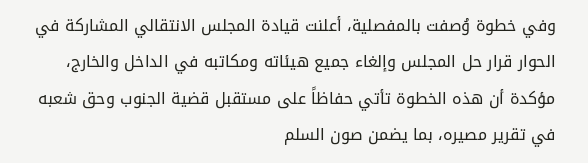وفي خطوة وُصفت بالمفصلية، أعلنت قيادة المجلس الانتقالي المشاركة في الحوار قرار حل المجلس وإلغاء جميع هيئاته ومكاتبه في الداخل والخارج، مؤكدة أن هذه الخطوة تأتي حفاظاً على مستقبل قضية الجنوب وحق شعبه في تقرير مصيره، بما يضمن صون السلم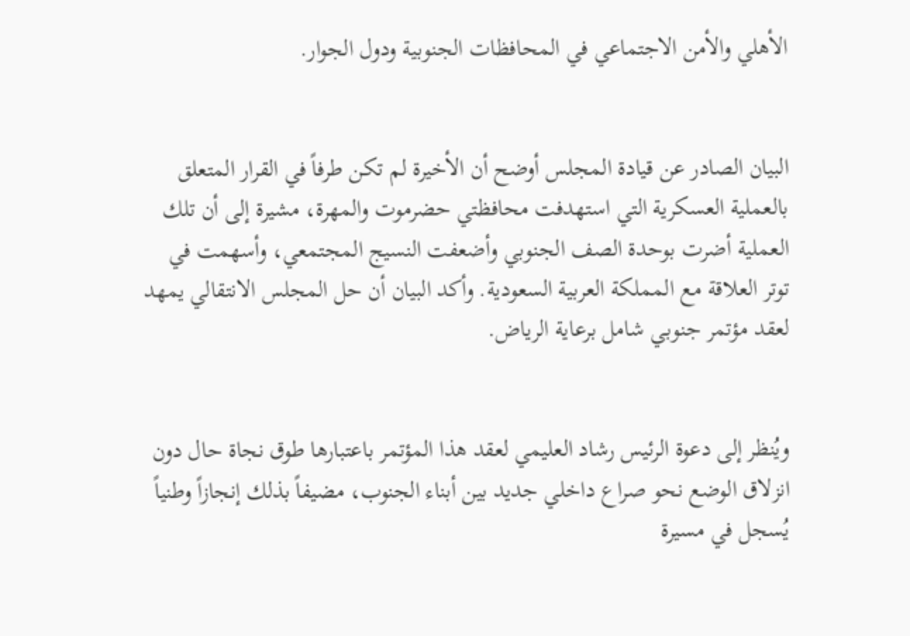الأهلي والأمن الاجتماعي في المحافظات الجنوبية ودول الجوار.


البيان الصادر عن قيادة المجلس أوضح أن الأخيرة لم تكن طرفاً في القرار المتعلق بالعملية العسكرية التي استهدفت محافظتي حضرموت والمهرة، مشيرة إلى أن تلك العملية أضرت بوحدة الصف الجنوبي وأضعفت النسيج المجتمعي، وأسهمت في توتر العلاقة مع المملكة العربية السعودية. وأكد البيان أن حل المجلس الانتقالي يمهد لعقد مؤتمر جنوبي شامل برعاية الرياض.


ويُنظر إلى دعوة الرئيس رشاد العليمي لعقد هذا المؤتمر باعتبارها طوق نجاة حال دون انزلاق الوضع نحو صراع داخلي جديد بين أبناء الجنوب، مضيفاً بذلك إنجازاً وطنياً يُسجل في مسيرة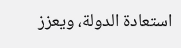استعادة الدولة، ويعزز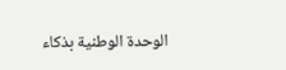الوحدة الوطنية بذكاء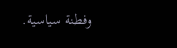وفطنة سياسية.